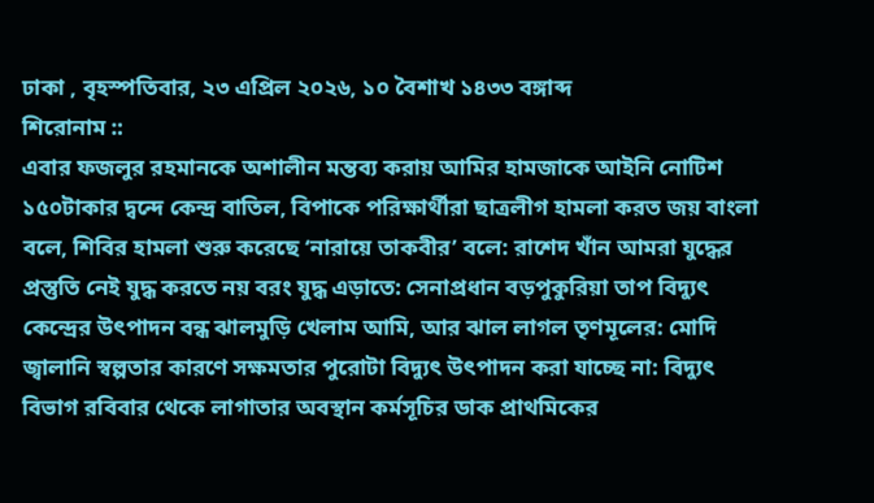ঢাকা , বৃহস্পতিবার, ২৩ এপ্রিল ২০২৬, ১০ বৈশাখ ১৪৩৩ বঙ্গাব্দ
শিরোনাম ::
এবার ফজলুর রহমানকে অশালীন মন্তব্য করায় আমির হামজাকে আইনি নোটিশ ১৫০টাকার দ্ব‌ন্দে কেন্দ্র বা‌তিল, বিপা‌কে প‌রিক্ষার্থীরা ছাত্রলীগ হামলা করত জয় বাংলা বলে, শিবির হামলা শুরু করেছে ‘নারায়ে তাকবীর’ বলে: রাশেদ খাঁন আমরা যুদ্ধের প্রস্তুতি নেই যুদ্ধ করতে নয় বরং যুদ্ধ এড়াতে: সেনাপ্রধান বড়পুকুরিয়া তাপ বিদ্যুৎ কেন্দ্রের উৎপাদন বন্ধ ঝালমুড়ি খেলাম আমি, আর ঝাল লাগল তৃণমূলের: মোদি জ্বালানি স্বল্পতার কারণে সক্ষমতার পুরোটা বিদ্যুৎ উৎপাদন করা যাচ্ছে না: বিদ্যুৎ বিভাগ রবিবার থেকে লাগাতার অবস্থান কর্মসূচির ডাক প্রাথমিকের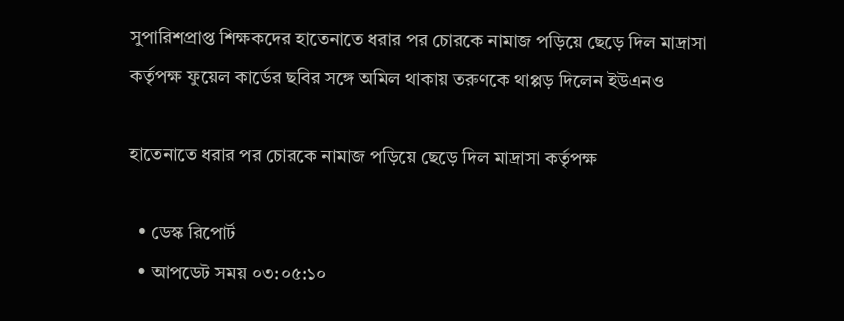সুপারিশপ্রাপ্ত শিক্ষকদের হাতেনাতে ধরার পর চোরকে নামাজ পড়িয়ে ছেড়ে দিল মাদ্রাসা কর্তৃপক্ষ ফুয়েল কার্ডের ছবির সঙ্গে অমিল থাকায় তরুণকে থাপ্পড় দিলেন ইউএনও

হাতেনাতে ধরার পর চোরকে নামাজ পড়িয়ে ছেড়ে দিল মাদ্রাসা কর্তৃপক্ষ

  • ডেস্ক রিপোর্ট
  • আপডেট সময় ০৩:০৫:১০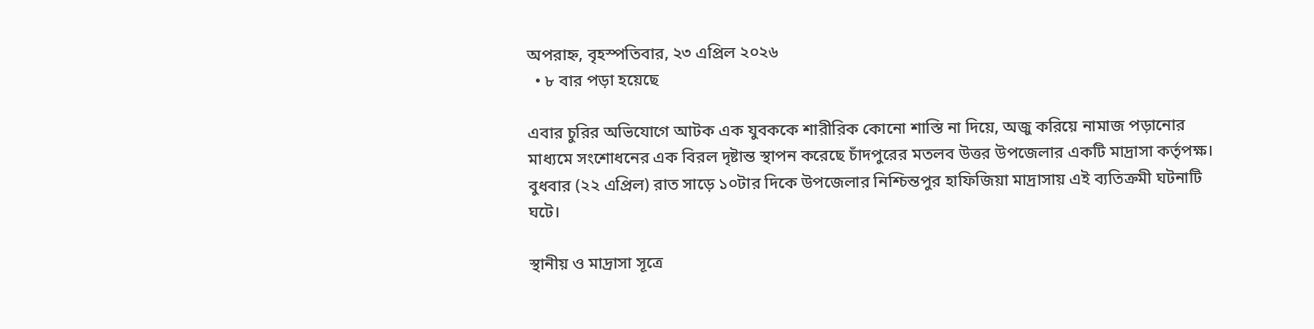অপরাহ্ন, বৃহস্পতিবার, ২৩ এপ্রিল ২০২৬
  • ৮ বার পড়া হয়েছে

এবার চুরির অভিযোগে আটক এক যুবককে শারীরিক কোনো শাস্তি না দিয়ে, অজু করিয়ে নামাজ পড়ানোর মাধ্যমে সংশোধনের এক বিরল দৃষ্টান্ত স্থাপন করেছে চাঁদপুরের মতলব উত্তর উপজেলার একটি মাদ্রাসা কর্তৃপক্ষ। বুধবার (২২ এপ্রিল) রাত সাড়ে ১০টার দিকে উপজেলার নিশ্চিন্তপুর হাফিজিয়া মাদ্রাসায় এই ব্যতিক্রমী ঘটনাটি ঘটে।

স্থানীয় ও মাদ্রাসা সূত্রে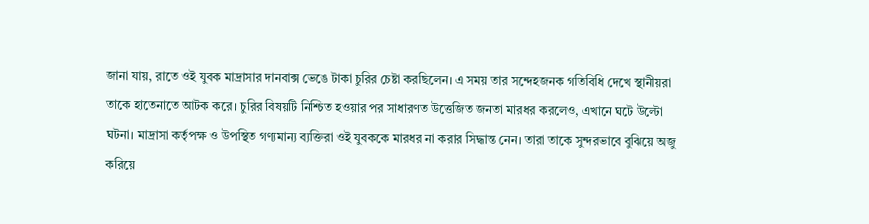জানা যায়, রাতে ওই যুবক মাদ্রাসার দানবাক্স ভেঙে টাকা চুরির চেষ্টা করছিলেন। এ সময় তার সন্দেহজনক গতিবিধি দেখে স্থানীয়রা তাকে হাতেনাতে আটক করে। চুরির বিষয়টি নিশ্চিত হওয়ার পর সাধারণত উত্তেজিত জনতা মারধর করলেও, এখানে ঘটে উল্টো ঘটনা। মাদ্রাসা কর্তৃপক্ষ ও উপস্থিত গণ্যমান্য ব্যক্তিরা ওই যুবককে মারধর না করার সিদ্ধান্ত নেন। তারা তাকে সুন্দরভাবে বুঝিয়ে অজু করিয়ে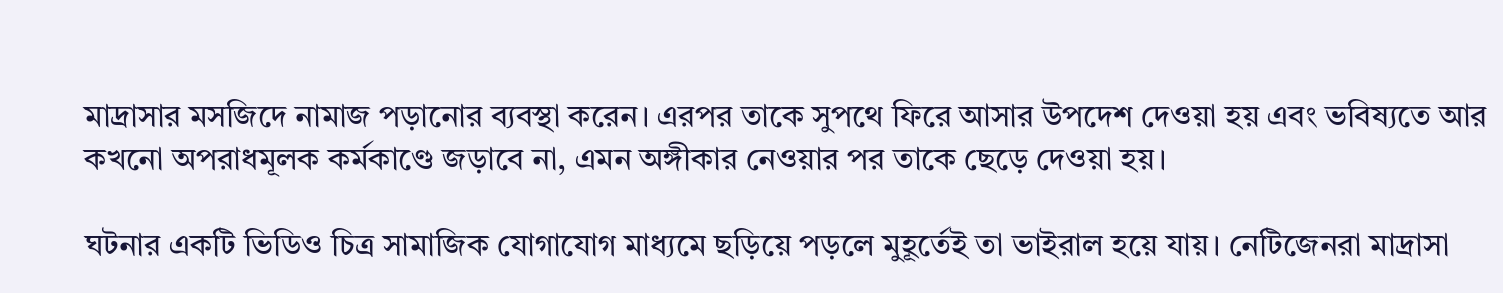মাদ্রাসার মসজিদে নামাজ পড়ানোর ব্যবস্থা করেন। এরপর তাকে সুপথে ফিরে আসার উপদেশ দেওয়া হয় এবং ভবিষ্যতে আর কখনো অপরাধমূলক কর্মকাণ্ডে জড়াবে না, এমন অঙ্গীকার নেওয়ার পর তাকে ছেড়ে দেওয়া হয়।

ঘটনার একটি ভিডিও চিত্র সামাজিক যোগাযোগ মাধ্যমে ছড়িয়ে পড়লে মুহূর্তেই তা ভাইরাল হয়ে যায়। নেটিজেনরা মাদ্রাসা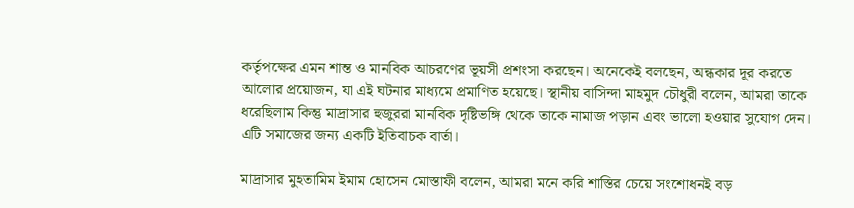কর্তৃপক্ষের এমন শান্ত ও মানবিক আচরণের ভূয়সী প্রশংসা করছেন। অনেকেই বলছেন, অন্ধকার দূর করতে আলোর প্রয়োজন, যা এই ঘটনার মাধ্যমে প্রমাণিত হয়েছে। স্থানীয় বাসিন্দা মাহমুদ চৌধুরী বলেন, আমরা তাকে ধরেছিলাম কিন্তু মাদ্রাসার হুজুররা মানবিক দৃষ্টিভঙ্গি থেকে তাকে নামাজ পড়ান এবং ভালো হওয়ার সুযোগ দেন। এটি সমাজের জন্য একটি ইতিবাচক বার্তা।

মাদ্রাসার মুহতামিম ইমাম হোসেন মোস্তাফী বলেন, আমরা মনে করি শাস্তির চেয়ে সংশোধনই বড়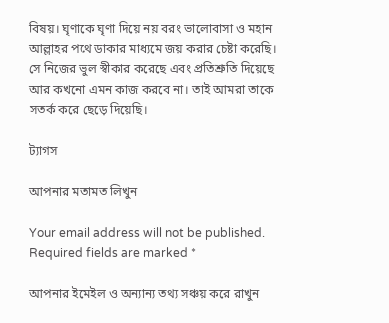বিষয়। ঘৃণাকে ঘৃণা দিয়ে নয় বরং ভালোবাসা ও মহান আল্লাহর পথে ডাকার মাধ্যমে জয় করার চেষ্টা করেছি। সে নিজের ভুল স্বীকার করেছে এবং প্রতিশ্রুতি দিয়েছে আর কখনো এমন কাজ করবে না। তাই আমরা তাকে সতর্ক করে ছেড়ে দিয়েছি।

ট্যাগস

আপনার মতামত লিখুন

Your email address will not be published. Required fields are marked *

আপনার ইমেইল ও অন্যান্য তথ্য সঞ্চয় করে রাখুন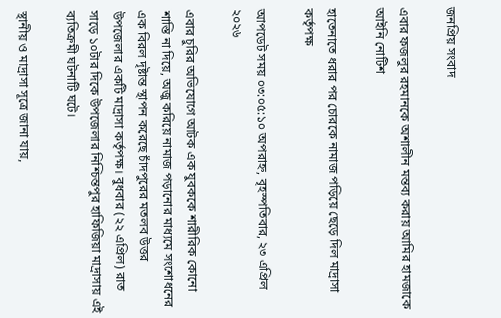জনপ্রিয় সংবাদ

এবার ফজলুর রহমানকে অশালীন মন্তব্য করায় আমির হামজাকে আইনি নোটিশ

হাতেনাতে ধরার পর চোরকে নামাজ পড়িয়ে ছেড়ে দিল মাদ্রাসা কর্তৃপক্ষ

আপডেট সময় ০৩:০৫:১০ অপরাহ্ন, বৃহস্পতিবার, ২৩ এপ্রিল ২০২৬

এবার চুরির অভিযোগে আটক এক যুবককে শারীরিক কোনো শাস্তি না দিয়ে, অজু করিয়ে নামাজ পড়ানোর মাধ্যমে সংশোধনের এক বিরল দৃষ্টান্ত স্থাপন করেছে চাঁদপুরের মতলব উত্তর উপজেলার একটি মাদ্রাসা কর্তৃপক্ষ। বুধবার (২২ এপ্রিল) রাত সাড়ে ১০টার দিকে উপজেলার নিশ্চিন্তপুর হাফিজিয়া মাদ্রাসায় এই ব্যতিক্রমী ঘটনাটি ঘটে।

স্থানীয় ও মাদ্রাসা সূত্রে জানা যায়,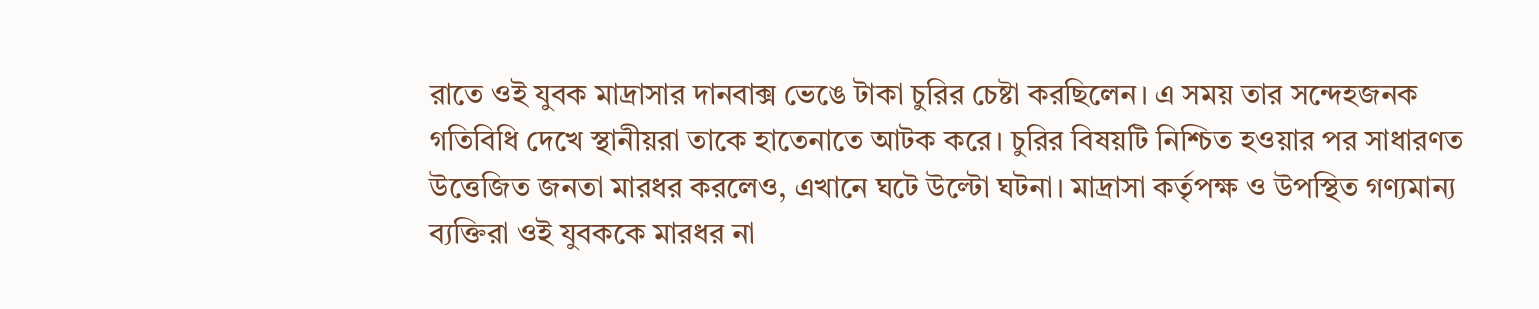রাতে ওই যুবক মাদ্রাসার দানবাক্স ভেঙে টাকা চুরির চেষ্টা করছিলেন। এ সময় তার সন্দেহজনক গতিবিধি দেখে স্থানীয়রা তাকে হাতেনাতে আটক করে। চুরির বিষয়টি নিশ্চিত হওয়ার পর সাধারণত উত্তেজিত জনতা মারধর করলেও, এখানে ঘটে উল্টো ঘটনা। মাদ্রাসা কর্তৃপক্ষ ও উপস্থিত গণ্যমান্য ব্যক্তিরা ওই যুবককে মারধর না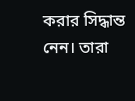করার সিদ্ধান্ত নেন। তারা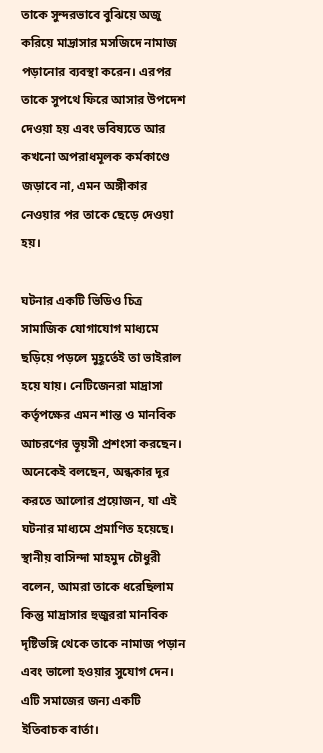তাকে সুন্দরভাবে বুঝিয়ে অজু করিয়ে মাদ্রাসার মসজিদে নামাজ পড়ানোর ব্যবস্থা করেন। এরপর তাকে সুপথে ফিরে আসার উপদেশ দেওয়া হয় এবং ভবিষ্যতে আর কখনো অপরাধমূলক কর্মকাণ্ডে জড়াবে না, এমন অঙ্গীকার নেওয়ার পর তাকে ছেড়ে দেওয়া হয়।

ঘটনার একটি ভিডিও চিত্র সামাজিক যোগাযোগ মাধ্যমে ছড়িয়ে পড়লে মুহূর্তেই তা ভাইরাল হয়ে যায়। নেটিজেনরা মাদ্রাসা কর্তৃপক্ষের এমন শান্ত ও মানবিক আচরণের ভূয়সী প্রশংসা করছেন। অনেকেই বলছেন, অন্ধকার দূর করতে আলোর প্রয়োজন, যা এই ঘটনার মাধ্যমে প্রমাণিত হয়েছে। স্থানীয় বাসিন্দা মাহমুদ চৌধুরী বলেন, আমরা তাকে ধরেছিলাম কিন্তু মাদ্রাসার হুজুররা মানবিক দৃষ্টিভঙ্গি থেকে তাকে নামাজ পড়ান এবং ভালো হওয়ার সুযোগ দেন। এটি সমাজের জন্য একটি ইতিবাচক বার্তা।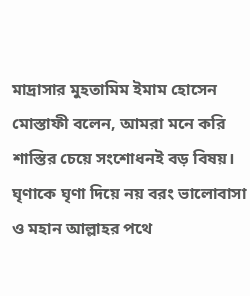মাদ্রাসার মুহতামিম ইমাম হোসেন মোস্তাফী বলেন, আমরা মনে করি শাস্তির চেয়ে সংশোধনই বড় বিষয়। ঘৃণাকে ঘৃণা দিয়ে নয় বরং ভালোবাসা ও মহান আল্লাহর পথে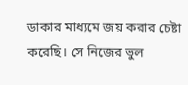ডাকার মাধ্যমে জয় করার চেষ্টা করেছি। সে নিজের ভুল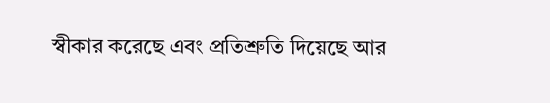স্বীকার করেছে এবং প্রতিশ্রুতি দিয়েছে আর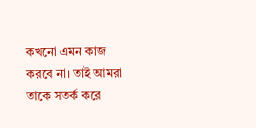কখনো এমন কাজ করবে না। তাই আমরা তাকে সতর্ক করে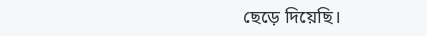ছেড়ে দিয়েছি।